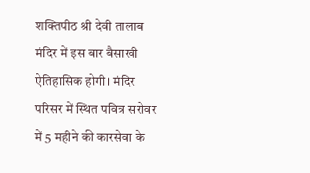शक्तिपीठ श्री देवी तालाब मंदिर में इस बार बैसाखी ऐतिहासिक होगी। मंदिर परिसर में स्थित पवित्र सरोवर में 5 महीने की कारसेवा के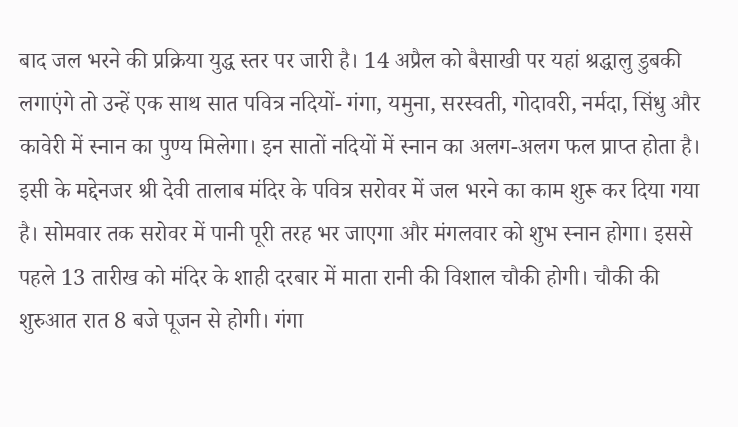बाद जल भरने की प्रक्रिया युद्ध स्तर पर जारी है। 14 अप्रैल को बैसाखी पर यहां श्रद्धालु डुबकी लगाएंगे तो उन्हें एक साथ सात पवित्र नदियों- गंगा, यमुना, सरस्वती, गोदावरी, नर्मदा, सिंधु और कावेरी में स्नान का पुण्य मिलेगा। इन सातों नदियों में स्नान का अलग-अलग फल प्राप्त होता है।
इसी के मद्देनजर श्री देवी तालाब मंदिर के पवित्र सरोवर में जल भरने का काम शुरू कर दिया गया है। सोमवार तक सरोवर में पानी पूरी तरह भर जाएगा और मंगलवार को शुभ स्नान होगा। इससे पहले 13 तारीख को मंदिर के शाही दरबार में माता रानी की विशाल चौकी होगी। चौकी की शुरुआत रात 8 बजे पूजन से होगी। गंगा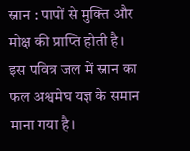स्नान : पापों से मुक्ति और मोक्ष की प्राप्ति होती है। इस पवित्र जल में स्नान का फल अश्वमेघ यज्ञ के समान माना गया है।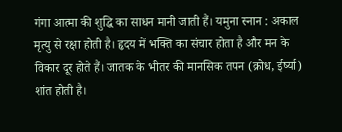गंगा आत्मा की शुद्धि का साधन मानी जाती हैं। यमुना स्नान : अकाल मृत्यु से रक्षा होती है। हृदय में भक्ति का संचार होता है और मन के विकार दूर होते हैं। जातक के भीतर की मानसिक तपन (क्रोध, ईर्ष्या) शांत होती है।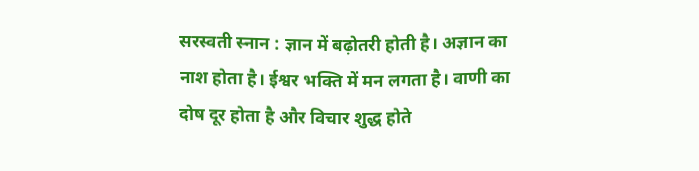सरस्वती स्नान : ज्ञान में बढ़ोतरी होती है। अज्ञान का नाश होता है। ईश्वर भक्ति में मन लगता है। वाणी का दोष दूर होता है और विचार शुद्ध होते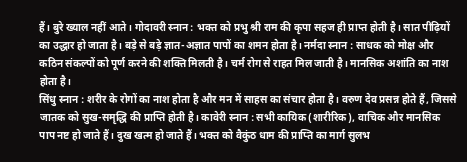हैं। बुरे ख्याल नहीं आते। गोदावरी स्नान : भक्त को प्रभु श्री राम की कृपा सहज ही प्राप्त होती है। सात पीढ़ियों का उद्धार हो जाता है। बड़े से बड़े ज्ञात-अज्ञात पापों का शमन होता है। नर्मदा स्नान : साधक को मोक्ष और कठिन संकल्पों को पूर्ण करने की शक्ति मिलती है। चर्म रोग से राहत मिल जाती है। मानसिक अशांति का नाश होता है।
सिंधु स्नान : शरीर के रोगों का नाश होता है और मन में साहस का संचार होता है। वरुण देव प्रसन्न होते हैं, जिससे जातक को सुख-समृद्धि की प्राप्ति होती है। कावेरी स्नान : सभी कायिक (शारीरिक), वाचिक और मानसिक पाप नष्ट हो जाते हैं। दुख खत्म हो जाते हैं। भक्त को वैकुंठ धाम की प्राप्ति का मार्ग सुलभ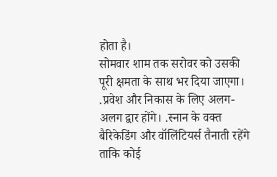होता है।
सोमवार शाम तक सरोवर को उसकी पूरी क्षमता के साथ भर दिया जाएगा। .प्रवेश और निकास के लिए अलग-अलग द्वार होंगे। .स्नान के वक्त बैरिकेडिंग और वॉलिंटियर्स तैनाती रहेंगे ताकि कोई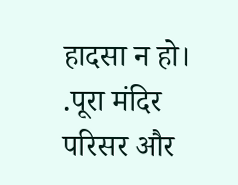हादसा न हो। .पूरा मंदिर परिसर और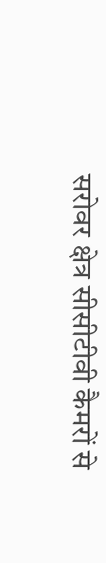सरोवर क्षेत्र सीसीटीवी कैमरों से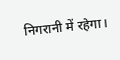निगरानी में रहेगा।